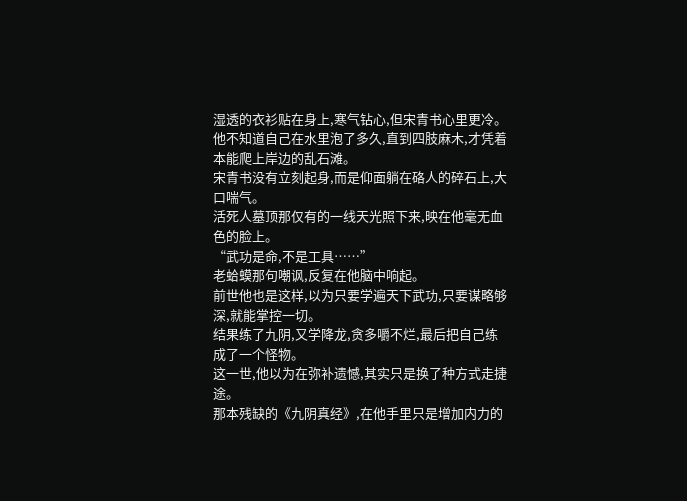湿透的衣衫贴在身上,寒气钻心,但宋青书心里更冷。
他不知道自己在水里泡了多久,直到四肢麻木,才凭着本能爬上岸边的乱石滩。
宋青书没有立刻起身,而是仰面躺在硌人的碎石上,大口喘气。
活死人墓顶那仅有的一线天光照下来,映在他毫无血色的脸上。
“武功是命,不是工具……”
老蛤蟆那句嘲讽,反复在他脑中响起。
前世他也是这样,以为只要学遍天下武功,只要谋略够深,就能掌控一切。
结果练了九阴,又学降龙,贪多嚼不烂,最后把自己练成了一个怪物。
这一世,他以为在弥补遗憾,其实只是换了种方式走捷途。
那本残缺的《九阴真经》,在他手里只是增加内力的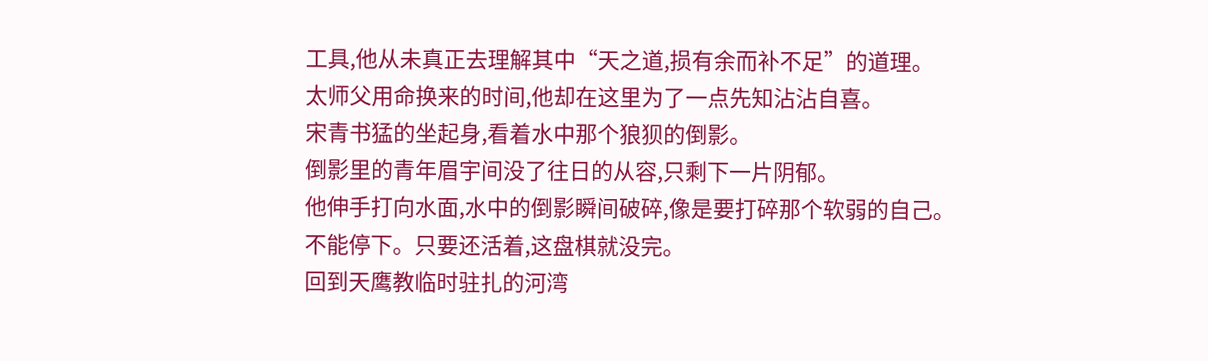工具,他从未真正去理解其中“天之道,损有余而补不足”的道理。
太师父用命换来的时间,他却在这里为了一点先知沾沾自喜。
宋青书猛的坐起身,看着水中那个狼狈的倒影。
倒影里的青年眉宇间没了往日的从容,只剩下一片阴郁。
他伸手打向水面,水中的倒影瞬间破碎,像是要打碎那个软弱的自己。
不能停下。只要还活着,这盘棋就没完。
回到天鹰教临时驻扎的河湾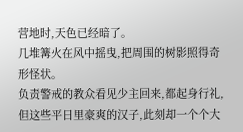营地时,天色已经暗了。
几堆篝火在风中摇曳,把周围的树影照得奇形怪状。
负责警戒的教众看见少主回来,都起身行礼,但这些平日里豪爽的汉子,此刻却一个个大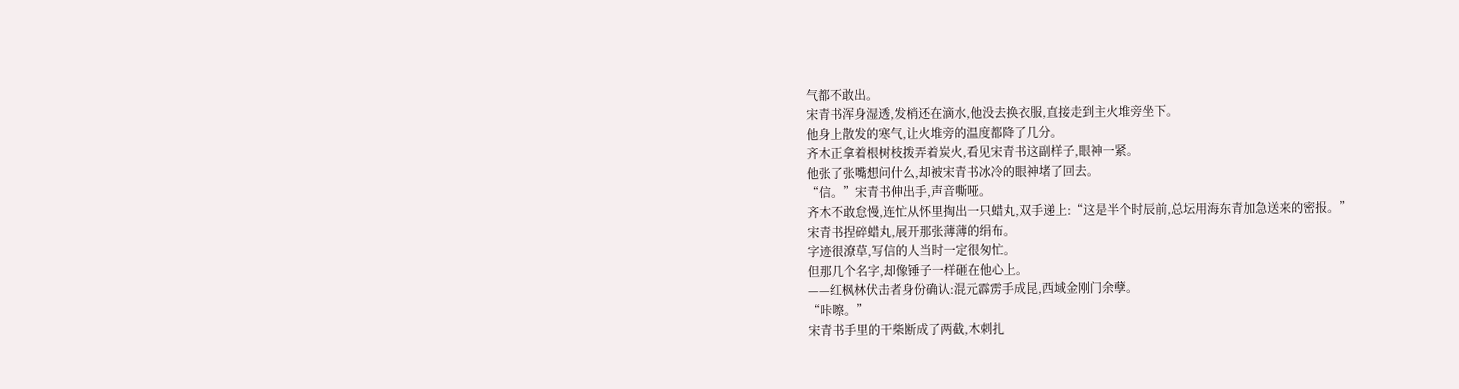气都不敢出。
宋青书浑身湿透,发梢还在滴水,他没去换衣服,直接走到主火堆旁坐下。
他身上散发的寒气,让火堆旁的温度都降了几分。
齐木正拿着根树枝拨弄着炭火,看见宋青书这副样子,眼神一紧。
他张了张嘴想问什么,却被宋青书冰冷的眼神堵了回去。
“信。”宋青书伸出手,声音嘶哑。
齐木不敢怠慢,连忙从怀里掏出一只蜡丸,双手递上:“这是半个时辰前,总坛用海东青加急送来的密报。”
宋青书捏碎蜡丸,展开那张薄薄的绢布。
字迹很潦草,写信的人当时一定很匆忙。
但那几个名字,却像锤子一样砸在他心上。
——红枫林伏击者身份确认:混元霹雳手成昆,西域金刚门余孽。
“咔嚓。”
宋青书手里的干柴断成了两截,木刺扎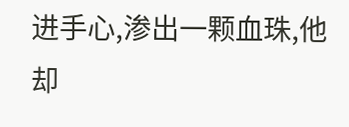进手心,渗出一颗血珠,他却